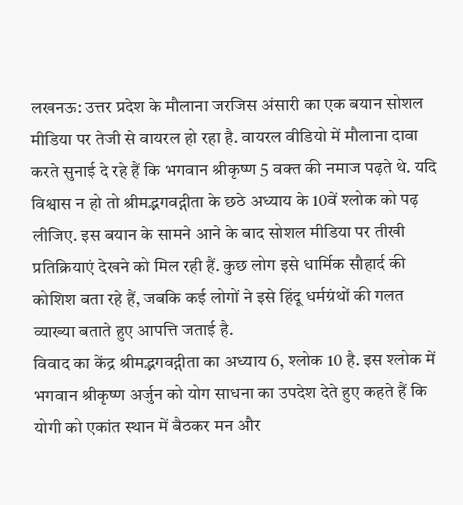लखनऊ: उत्तर प्रदेश के मौलाना जरजिस अंसारी का एक बयान सोशल मीडिया पर तेजी से वायरल हो रहा है. वायरल वीडियो में मौलाना दावा करते सुनाई दे रहे हैं कि भगवान श्रीकृष्ण 5 वक्त की नमाज पढ़ते थे. यदि विश्वास न हो तो श्रीमद्भगवद्गीता के छठे अध्याय के 10वें श्लोक को पढ़ लीजिए. इस बयान के सामने आने के बाद सोशल मीडिया पर तीखी प्रतिक्रियाएं देखने को मिल रही हैं. कुछ लोग इसे धार्मिक सौहार्द की कोशिश बता रहे हैं, जबकि कई लोगों ने इसे हिंदू धर्मग्रंथों की गलत व्याख्या बताते हुए आपत्ति जताई है.
विवाद का केंद्र श्रीमद्भगवद्गीता का अध्याय 6, श्लोक 10 है. इस श्लोक में भगवान श्रीकृष्ण अर्जुन को योग साधना का उपदेश देते हुए कहते हैं कि योगी को एकांत स्थान में बैठकर मन और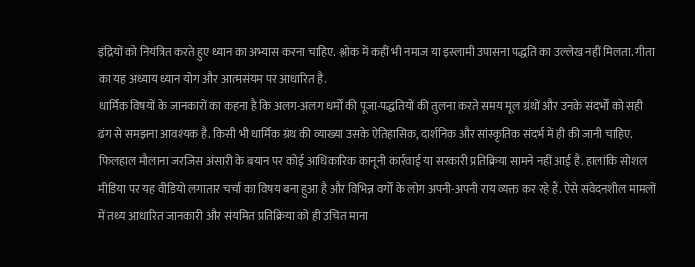इंद्रियों को नियंत्रित करते हुए ध्यान का अभ्यास करना चाहिए. श्लोक में कहीं भी नमाज या इस्लामी उपासना पद्धति का उल्लेख नहीं मिलता. गीता का यह अध्याय ध्यान योग और आत्मसंयम पर आधारित है.
धार्मिक विषयों के जानकारों का कहना है कि अलग-अलग धर्मों की पूजा-पद्धतियों की तुलना करते समय मूल ग्रंथों और उनके संदर्भों को सही ढंग से समझना आवश्यक है. किसी भी धार्मिक ग्रंथ की व्याख्या उसके ऐतिहासिक, दार्शनिक और सांस्कृतिक संदर्भ में ही की जानी चाहिए.
फिलहाल मौलाना जरजिस अंसारी के बयान पर कोई आधिकारिक कानूनी कार्रवाई या सरकारी प्रतिक्रिया सामने नहीं आई है. हालांकि सोशल मीडिया पर यह वीडियो लगातार चर्चा का विषय बना हुआ है और विभिन्न वर्गों के लोग अपनी-अपनी राय व्यक्त कर रहे हैं. ऐसे संवेदनशील मामलों में तथ्य आधारित जानकारी और संयमित प्रतिक्रिया को ही उचित माना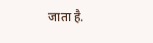जाता है.